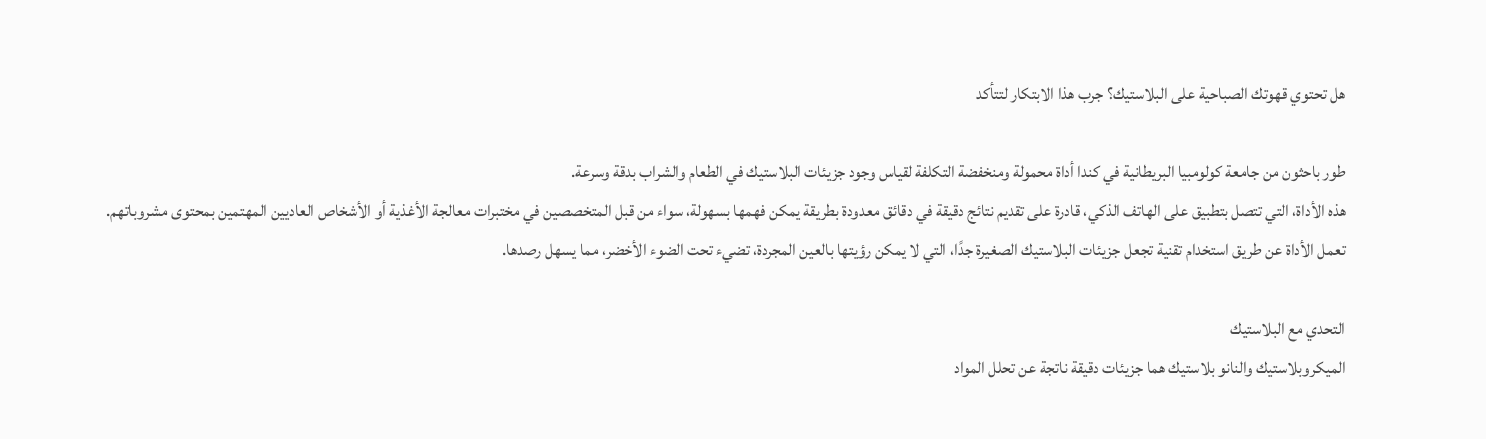هل تحتوي قهوتك الصباحية على البلاستيك؟ جرب هذا الابتكار لتتأكد

طور باحثون من جامعة كولومبيا البريطانية في كندا أداة محمولة ومنخفضة التكلفة لقياس وجود جزيئات البلاستيك في الطعام والشراب بدقة وسرعة.
هذه الأداة، التي تتصل بتطبيق على الهاتف الذكي، قادرة على تقديم نتائج دقيقة في دقائق معدودة بطريقة يمكن فهمها بسهولة، سواء من قبل المتخصصين في مختبرات معالجة الأغذية أو الأشخاص العاديين المهتمين بمحتوى مشروباتهم.
تعمل الأداة عن طريق استخدام تقنية تجعل جزيئات البلاستيك الصغيرة جدًا، التي لا يمكن رؤيتها بالعين المجردة، تضيء تحت الضوء الأخضر، مما يسهل رصدها.

التحدي مع البلاستيك
الميكروبلاستيك والنانو بلاستيك هما جزيئات دقيقة ناتجة عن تحلل المواد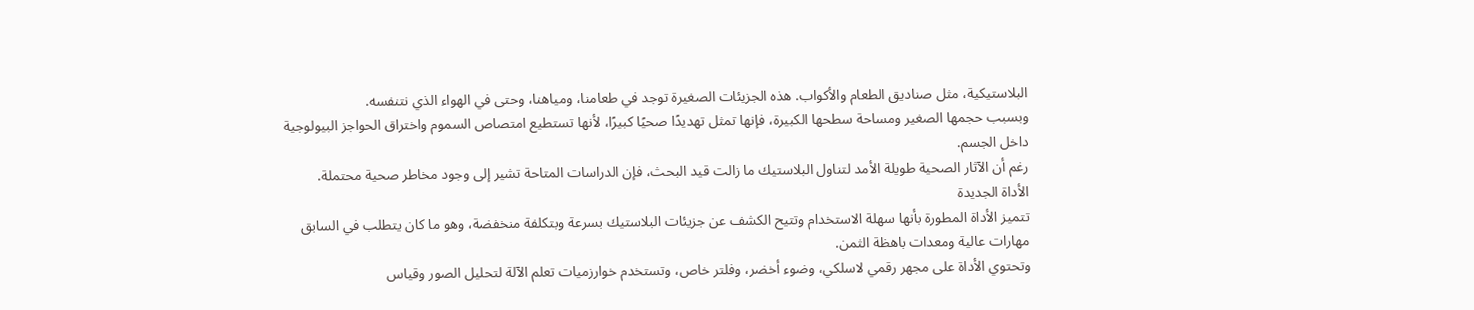البلاستيكية، مثل صناديق الطعام والأكواب. هذه الجزيئات الصغيرة توجد في طعامنا، ومياهنا، وحتى في الهواء الذي نتنفسه.
وبسبب حجمها الصغير ومساحة سطحها الكبيرة، فإنها تمثل تهديدًا صحيًا كبيرًا، لأنها تستطيع امتصاص السموم واختراق الحواجز البيولوجية داخل الجسم.
رغم أن الآثار الصحية طويلة الأمد لتناول البلاستيك ما زالت قيد البحث، فإن الدراسات المتاحة تشير إلى وجود مخاطر صحية محتملة.
الأداة الجديدة
تتميز الأداة المطورة بأنها سهلة الاستخدام وتتيح الكشف عن جزيئات البلاستيك بسرعة وبتكلفة منخفضة، وهو ما كان يتطلب في السابق مهارات عالية ومعدات باهظة الثمن.
وتحتوي الأداة على مجهر رقمي لاسلكي، وضوء أخضر، وفلتر خاص، وتستخدم خوارزميات تعلم الآلة لتحليل الصور وقياس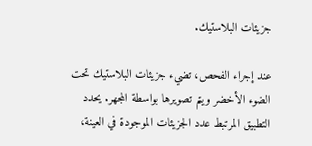جزيئات البلاستيك.

عند إجراء الفحص، تضيء جزيئات البلاستيك تحت الضوء الأخضر ويتم تصويرها بواسطة المجهر. يحدد التطبيق المرتبط عدد الجزيئات الموجودة في العينة،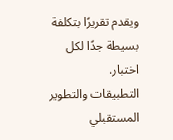ويقدم تقريرًا بتكلفة بسيطة جدًا لكل اختبار.
التطبيقات والتطوير المستقبلي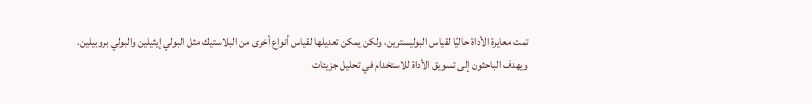تمت معايرة الأداة حاليًا لقياس البوليسترين، ولكن يمكن تعديلها لقياس أنواع أخرى من البلاستيك مثل البولي إيثيلين والبولي بروبيلين. ويهدف الباحثون إلى تسويق الأداة للاستخدام في تحليل جزيئات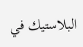البلاستيك في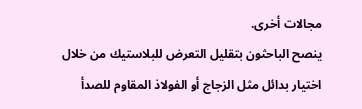مجالات أخرى.
ينصح الباحثون بتقليل التعرض للبلاستيك من خلال اختيار بدائل مثل الزجاج أو الفولاذ المقاوم للصدأ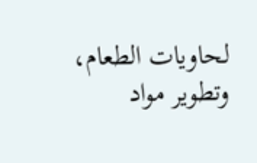لحاويات الطعام، وتطوير مواد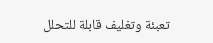تعبئة وتغليف قابلة للتحلل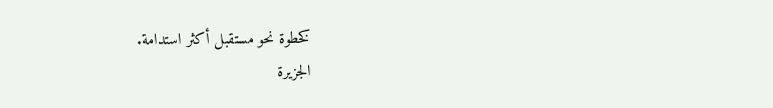كخطوة نحو مستقبل أكثر استدامة.
الجزيرة